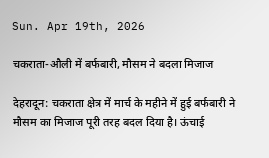Sun. Apr 19th, 2026

चकराता-औली में बर्फबारी, मौसम ने बदला मिजाज

देहरादून: चकराता क्षेत्र में मार्च के महीने में हुई बर्फबारी ने मौसम का मिजाज पूरी तरह बदल दिया है। ऊंचाई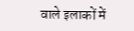वाले इलाकों में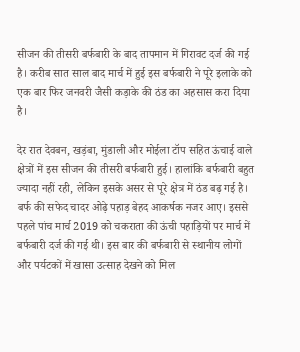सीजन की तीसरी बर्फबारी के बाद तापमान में गिरावट दर्ज की गई है। करीब सात साल बाद मार्च में हुई इस बर्फबारी ने पूरे इलाके को एक बार फिर जनवरी जैसी कड़ाके की ठंड का अहसास करा दिया है।

देर रात देवबन, खड़ंबा, मुंडाली और मोईला टॉप सहित ऊंचाई वाले क्षेत्रों में इस सीजन की तीसरी बर्फबारी हुई। हालांकि बर्फबारी बहुत ज्यादा नहीं रही, लेकिन इसके असर से पूरे क्षेत्र में ठंड बढ़ गई है। बर्फ की सफेद चादर ओढ़े पहाड़ बेहद आकर्षक नजर आए। इससे पहले पांच मार्च 2019 को चकराता की ऊंची पहाड़ियों पर मार्च में बर्फबारी दर्ज की गई थी। इस बार की बर्फबारी से स्थानीय लोगों और पर्यटकों में खासा उत्साह देखने को मिल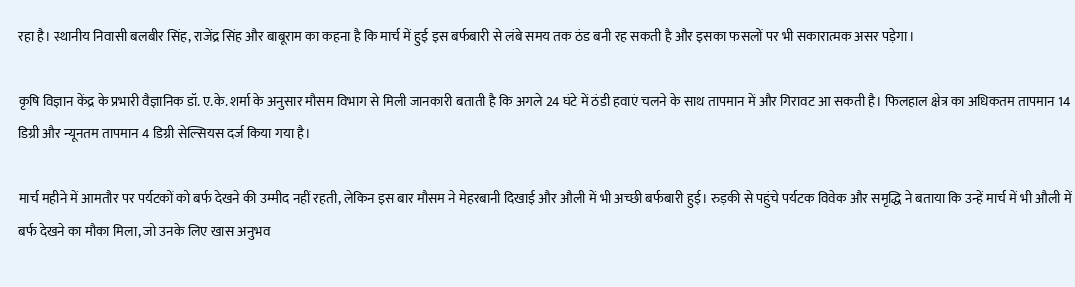रहा है। स्थानीय निवासी बलबीर सिंह, राजेंद्र सिंह और बाबूराम का कहना है कि मार्च में हुई इस बर्फबारी से लंबे समय तक ठंड बनी रह सकती है और इसका फसलों पर भी सकारात्मक असर पड़ेगा।

कृषि विज्ञान केंद्र के प्रभारी वैज्ञानिक डॉ. ए.के. शर्मा के अनुसार मौसम विभाग से मिली जानकारी बताती है कि अगले 24 घंटे में ठंडी हवाएं चलने के साथ तापमान में और गिरावट आ सकती है। फिलहाल क्षेत्र का अधिकतम तापमान 14 डिग्री और न्यूनतम तापमान 4 डिग्री सेल्सियस दर्ज किया गया है।

मार्च महीने में आमतौर पर पर्यटकों को बर्फ देखने की उम्मीद नहीं रहती, लेकिन इस बार मौसम ने मेहरबानी दिखाई और औली में भी अच्छी बर्फबारी हुई। रुड़की से पहुंचे पर्यटक विवेक और समृद्धि ने बताया कि उन्हें मार्च में भी औली में बर्फ देखने का मौका मिला, जो उनके लिए खास अनुभव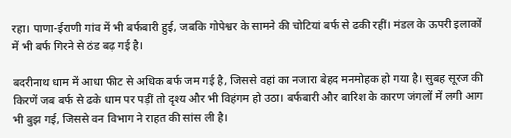रहा। पाणा-ईराणी गांव में भी बर्फबारी हुई, जबकि गोपेश्वर के सामने की चोटियां बर्फ से ढकी रहीं। मंडल के ऊपरी इलाकों में भी बर्फ गिरने से ठंड बढ़ गई है।

बदरीनाथ धाम में आधा फीट से अधिक बर्फ जम गई है, जिससे वहां का नजारा बेहद मनमोहक हो गया है। सुबह सूरज की किरणें जब बर्फ से ढके धाम पर पड़ीं तो दृश्य और भी विहंगम हो उठा। बर्फबारी और बारिश के कारण जंगलों में लगी आग भी बुझ गई, जिससे वन विभाग ने राहत की सांस ली है।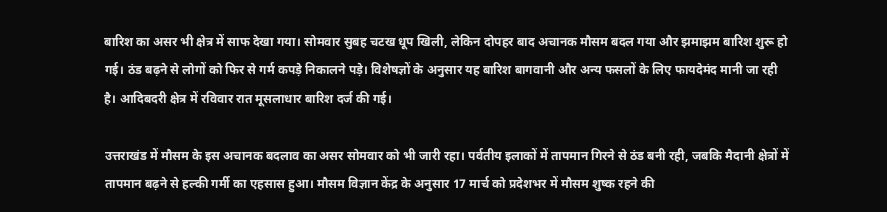बारिश का असर भी क्षेत्र में साफ देखा गया। सोमवार सुबह चटख धूप खिली, लेकिन दोपहर बाद अचानक मौसम बदल गया और झमाझम बारिश शुरू हो गई। ठंड बढ़ने से लोगों को फिर से गर्म कपड़े निकालने पड़े। विशेषज्ञों के अनुसार यह बारिश बागवानी और अन्य फसलों के लिए फायदेमंद मानी जा रही है। आदिबदरी क्षेत्र में रविवार रात मूसलाधार बारिश दर्ज की गई।

उत्तराखंड में मौसम के इस अचानक बदलाव का असर सोमवार को भी जारी रहा। पर्वतीय इलाकों में तापमान गिरने से ठंड बनी रही, जबकि मैदानी क्षेत्रों में तापमान बढ़ने से हल्की गर्मी का एहसास हुआ। मौसम विज्ञान केंद्र के अनुसार 17 मार्च को प्रदेशभर में मौसम शुष्क रहने की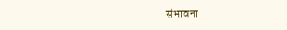संभावना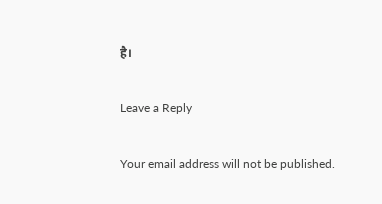है।

Leave a Reply

Your email address will not be published.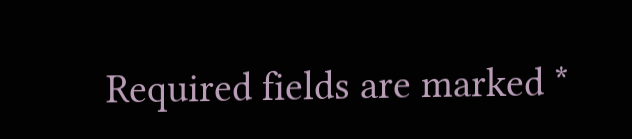Required fields are marked *